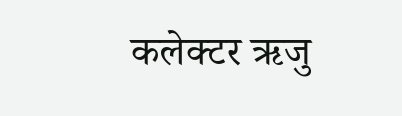कलेक्टर ऋजु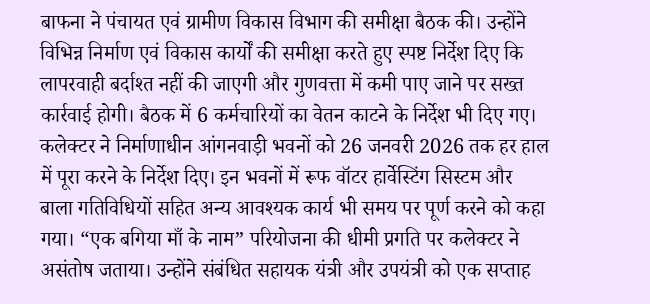बाफना ने पंचायत एवं ग्रामीण विकास विभाग की समीक्षा बैठक की। उन्होंने विभिन्न निर्माण एवं विकास कार्यों की समीक्षा करते हुए स्पष्ट निर्देश दिए कि लापरवाही बर्दाश्त नहीं की जाएगी और गुणवत्ता में कमी पाए जाने पर सख्त कार्रवाई होगी। बैठक में 6 कर्मचारियों का वेतन काटने के निर्देश भी दिए गए। कलेक्टर ने निर्माणाधीन आंगनवाड़ी भवनों को 26 जनवरी 2026 तक हर हाल में पूरा करने के निर्देश दिए। इन भवनों में रूफ वॉटर हार्वेस्टिंग सिस्टम और बाला गतिविधियों सहित अन्य आवश्यक कार्य भी समय पर पूर्ण करने को कहा गया। “एक बगिया माँ के नाम” परियोजना की धीमी प्रगति पर कलेक्टर ने असंतोष जताया। उन्होंने संबंधित सहायक यंत्री और उपयंत्री को एक सप्ताह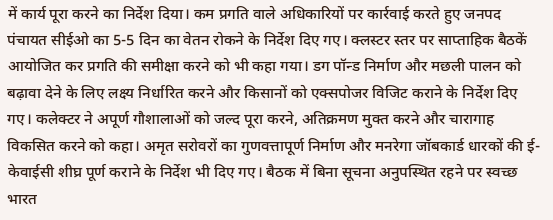में कार्य पूरा करने का निर्देश दिया। कम प्रगति वाले अधिकारियों पर कार्रवाई करते हुए जनपद पंचायत सीईओ का 5-5 दिन का वेतन रोकने के निर्देश दिए गए। क्लस्टर स्तर पर साप्ताहिक बैठकें आयोजित कर प्रगति की समीक्षा करने को भी कहा गया। डग पॉन्ड निर्माण और मछली पालन को बढ़ावा देने के लिए लक्ष्य निर्धारित करने और किसानों को एक्सपोजर विजिट कराने के निर्देश दिए गए। कलेक्टर ने अपूर्ण गौशालाओं को जल्द पूरा करने, अतिक्रमण मुक्त करने और चारागाह विकसित करने को कहा। अमृत सरोवरों का गुणवत्तापूर्ण निर्माण और मनरेगा जॉबकार्ड धारकों की ई-केवाईसी शीघ्र पूर्ण कराने के निर्देश भी दिए गए। बैठक में बिना सूचना अनुपस्थित रहने पर स्वच्छ भारत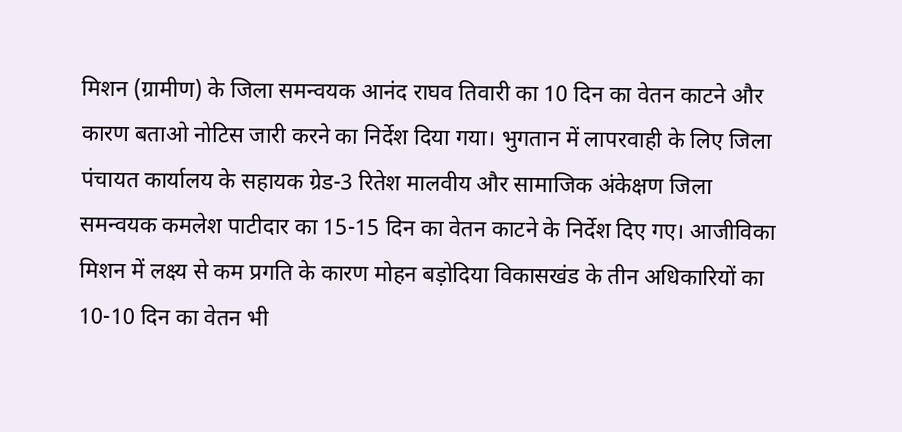मिशन (ग्रामीण) के जिला समन्वयक आनंद राघव तिवारी का 10 दिन का वेतन काटने और कारण बताओ नोटिस जारी करने का निर्देश दिया गया। भुगतान में लापरवाही के लिए जिला पंचायत कार्यालय के सहायक ग्रेड-3 रितेश मालवीय और सामाजिक अंकेक्षण जिला समन्वयक कमलेश पाटीदार का 15-15 दिन का वेतन काटने के निर्देश दिए गए। आजीविका मिशन में लक्ष्य से कम प्रगति के कारण मोहन बड़ोदिया विकासखंड के तीन अधिकारियों का 10-10 दिन का वेतन भी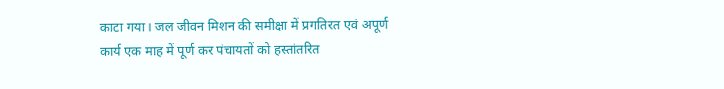काटा गया। जल जीवन मिशन की समीक्षा में प्रगतिरत एवं अपूर्ण कार्य एक माह में पूर्ण कर पंचायतों को हस्तांतरित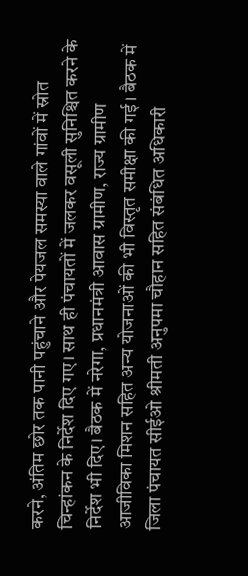करने, अंतिम छोर तक पानी पहुंचाने और पेयजल समस्या वाले गांवों में स्रोत चिन्हांकन के निर्देश दिए गए। साथ ही पंचायतों में जलकर वसूली सुनिश्चित करने के निर्देश भी दिए। बैठक में नरेगा, प्रधानमंत्री आवास ग्रामीण, राज्य ग्रामीण आजीविका मिशन सहित अन्य योजनाओं की भी विस्तृत समीक्षा की गई। बैठक में जिला पंचायत सीईओ श्रीमती अनुपमा चौहान सहित संबंधित अधिकारी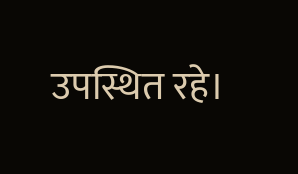उपस्थित रहे।